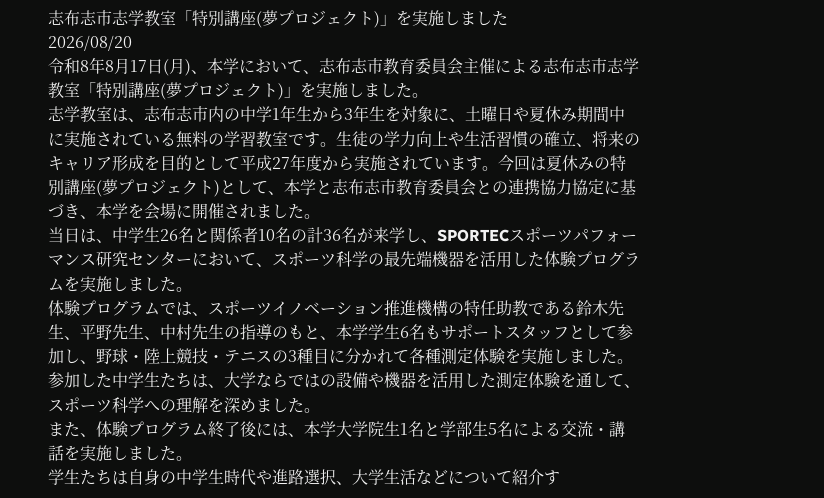志布志市志学教室「特別講座(夢プロジェクト)」を実施しました
2026/08/20
令和8年8月17日(月)、本学において、志布志市教育委員会主催による志布志市志学教室「特別講座(夢プロジェクト)」を実施しました。
志学教室は、志布志市内の中学1年生から3年生を対象に、土曜日や夏休み期間中に実施されている無料の学習教室です。生徒の学力向上や生活習慣の確立、将来のキャリア形成を目的として平成27年度から実施されています。今回は夏休みの特別講座(夢プロジェクト)として、本学と志布志市教育委員会との連携協力協定に基づき、本学を会場に開催されました。
当日は、中学生26名と関係者10名の計36名が来学し、SPORTECスポーツパフォーマンス研究センターにおいて、スポーツ科学の最先端機器を活用した体験プログラムを実施しました。
体験プログラムでは、スポーツイノベーション推進機構の特任助教である鈴木先生、平野先生、中村先生の指導のもと、本学学生6名もサポートスタッフとして参加し、野球・陸上競技・テニスの3種目に分かれて各種測定体験を実施しました。
参加した中学生たちは、大学ならではの設備や機器を活用した測定体験を通して、スポーツ科学への理解を深めました。
また、体験プログラム終了後には、本学大学院生1名と学部生5名による交流・講話を実施しました。
学生たちは自身の中学生時代や進路選択、大学生活などについて紹介す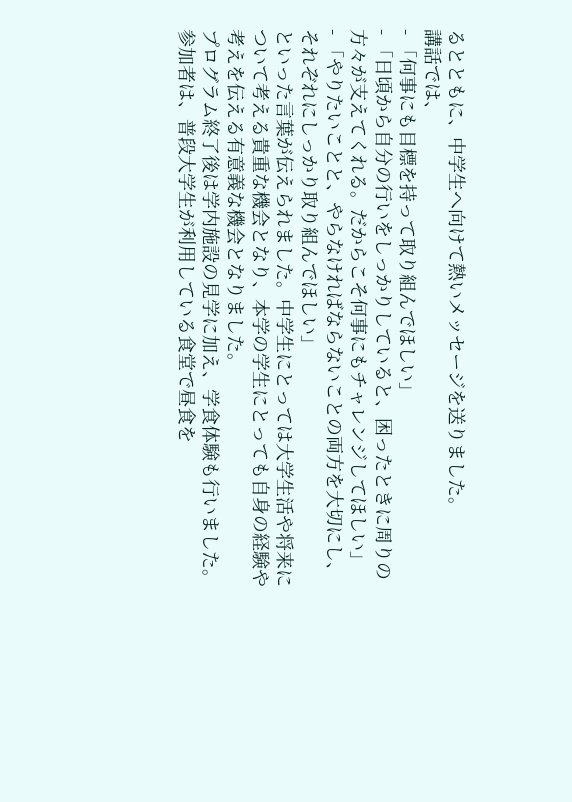るとともに、中学生へ向けて熱いメッセージを送りました。
講話では、
- 「何事にも目標を持って取り組んでほしい」
- 「日頃から自分の行いをしっかりしていると、困ったときに周りの方々が支えてくれる。だからこそ何事にもチャレンジしてほしい」
- 「やりたいことと、やらなければならないことの両方を大切にし、それぞれにしっかり取り組んでほしい」
といった言葉が伝えられました。中学生にとっては大学生活や将来について考える貴重な機会となり、本学の学生にとっても自身の経験や考えを伝える有意義な機会となりました。
プログラム終了後は学内施設の見学に加え、学食体験も行いました。参加者は、普段大学生が利用している食堂で昼食を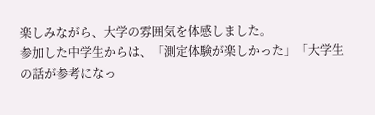楽しみながら、大学の雰囲気を体感しました。
参加した中学生からは、「測定体験が楽しかった」「大学生の話が参考になっ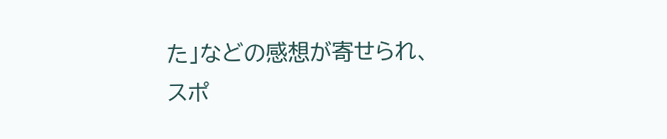た」などの感想が寄せられ、スポ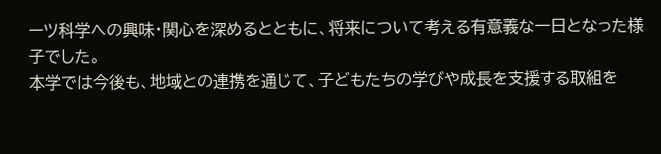ーツ科学への興味・関心を深めるとともに、将来について考える有意義な一日となった様子でした。
本学では今後も、地域との連携を通じて、子どもたちの学びや成長を支援する取組を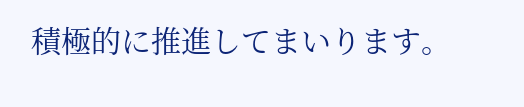積極的に推進してまいります。